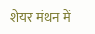शेयर मंथन में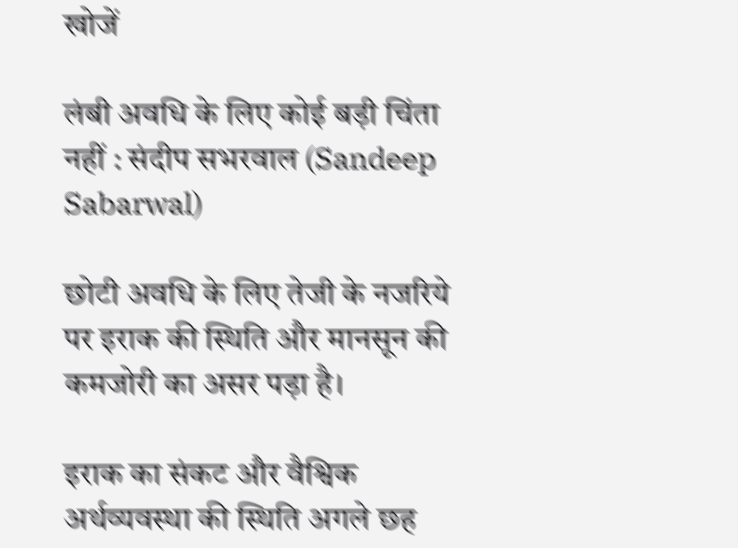खोजें

लंबी अवधि के लिए कोई बड़ी चिंता नहीं : संदीप सभरवाल (Sandeep Sabarwal)

छोटी अवधि के लिए तेजी के नजरिये पर इराक की स्थिति और मानसून की कमजोरी का असर पड़ा है।

इराक का संकट और वैश्विक अर्थव्यवस्था की स्थिति अगले छह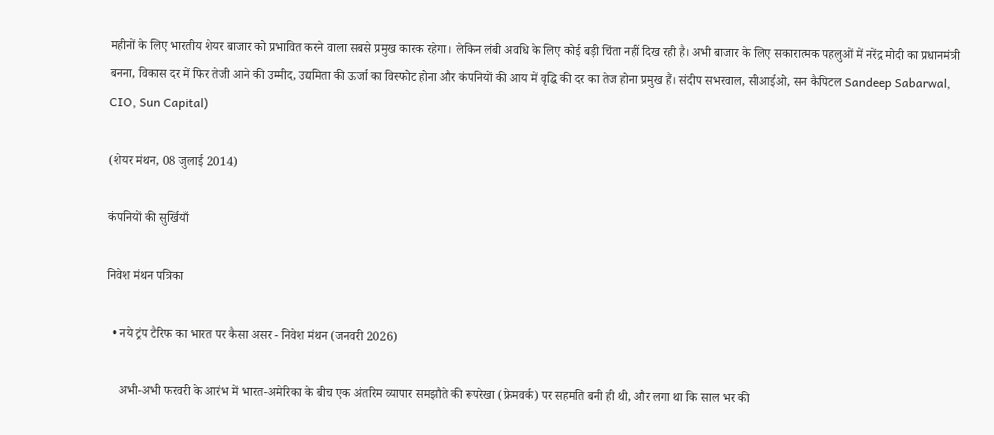महीनों के लिए भारतीय शेयर बाजार को प्रभावित करने वाला सबसे प्रमुख कारक रहेगा। लेकिन लंबी अवधि के लिए कोई बड़ी चिंता नहीं दिख रही है। अभी बाजार के लिए सकारात्मक पहलुओं में नरेंद्र मोदी का प्रधानमंत्री बनना, विकास दर में फिर तेजी आने की उम्मीद, उद्यमिता की ऊर्जा का विस्फोट होना और कंपनियों की आय में वृद्धि की दर का तेज होना प्रमुख हैं। संदीप सभरवाल, सीआईओ, सन कैपिटल Sandeep Sabarwal, CIO, Sun Capital)

(शेयर मंथन, 08 जुलाई 2014)

कंपनियों की सुर्खियाँ

निवेश मंथन पत्रिका

  • नये ट्रंप टैरिफ का भारत पर कैसा असर - निवेश मंथन (जनवरी 2026)

    अभी-अभी फरवरी के आरंभ में भारत-अमेरिका के बीच एक अंतरिम व्यापार समझौते की रूपरेखा (फ्रेमवर्क) पर सहमति बनी ही थी, और लगा था कि साल भर की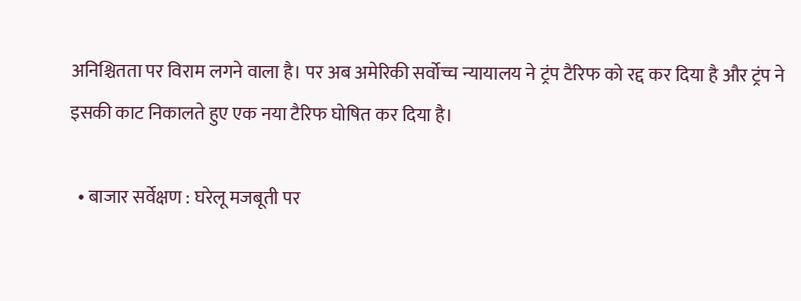अनिश्चितता पर विराम लगने वाला है। पर अब अमेरिकी सर्वोच्च न्यायालय ने ट्रंप टैरिफ को रद्द कर दिया है और ट्रंप ने इसकी काट निकालते हुए एक नया टैरिफ घोषित कर दिया है।

  • बाजार सर्वेक्षण : घरेलू मजबूती पर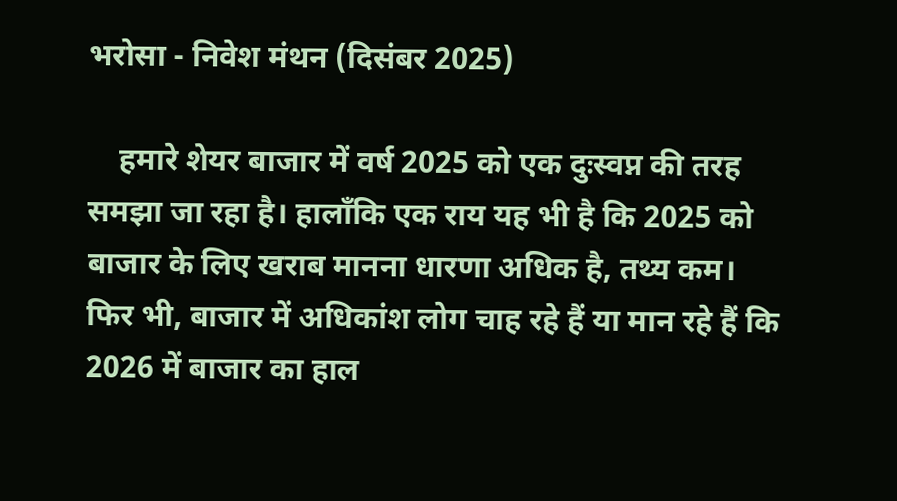भरोसा - निवेश मंथन (दिसंबर 2025)

    हमारे शेयर बाजार में वर्ष 2025 को एक दुःस्वप्न की तरह समझा जा रहा है। हालाँकि एक राय यह भी है कि 2025 को बाजार के लिए खराब मानना धारणा अधिक है, तथ्य कम। फिर भी, बाजार में अधिकांश लोग चाह रहे हैं या मान रहे हैं कि 2026 में बाजार का हाल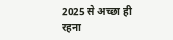2025 से अच्छा ही रहना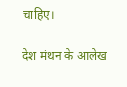चाहिए।

देश मंथन के आलेख